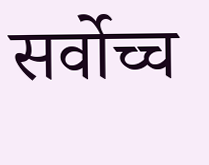सर्वोच्च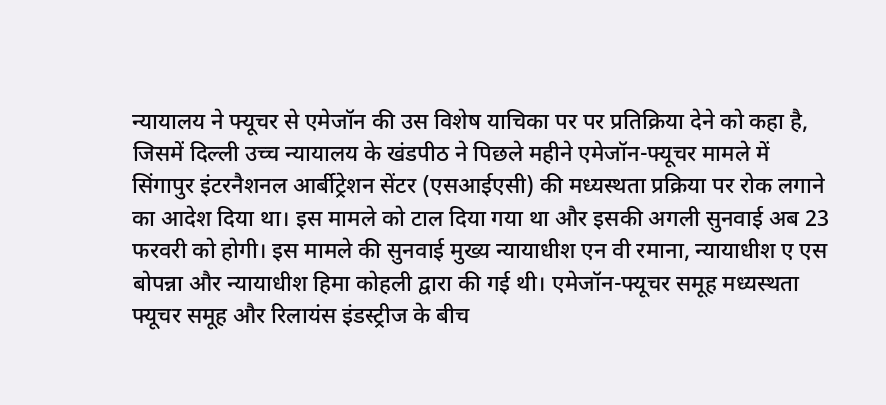न्यायालय ने फ्यूचर से एमेजॉन की उस विशेष याचिका पर पर प्रतिक्रिया देने को कहा है, जिसमें दिल्ली उच्च न्यायालय के खंडपीठ ने पिछले महीने एमेजॉन-फ्यूचर मामले में सिंगापुर इंटरनैशनल आर्बीट्रेशन सेंटर (एसआईएसी) की मध्यस्थता प्रक्रिया पर रोक लगाने का आदेश दिया था। इस मामले को टाल दिया गया था और इसकी अगली सुनवाई अब 23 फरवरी को होगी। इस मामले की सुनवाई मुख्य न्यायाधीश एन वी रमाना, न्यायाधीश ए एस बोपन्ना और न्यायाधीश हिमा कोहली द्वारा की गई थी। एमेजॉन-फ्यूचर समूह मध्यस्थता फ्यूचर समूह और रिलायंस इंडस्ट्रीज के बीच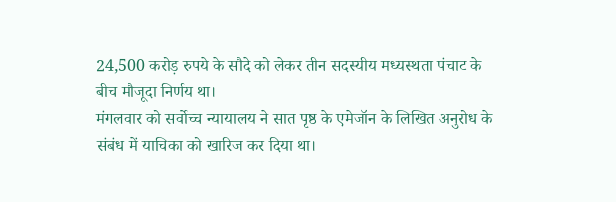24,500 करोड़ रुपये के सौदे को लेकर तीन सदस्यीय मध्यस्थता पंचाट के बीच मौजूदा निर्णय था।
मंगलवार को सर्वोच्च न्यायालय ने सात पृष्ठ के एमेजॉन के लिखित अनुरोध के संबंध में याचिका को खारिज कर दिया था।